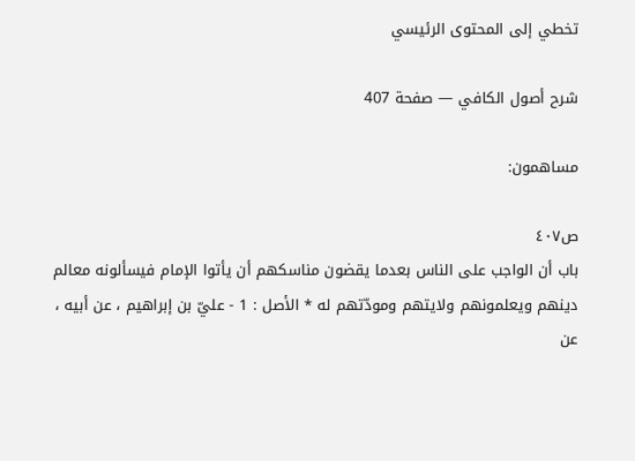تخطي إلى المحتوى الرئيسي

شرح أصول الكافي — صفحة 407

مساهمون:

ص٤٠٧
باب أن الواجب على الناس بعدما يقضون مناسكهم أن يأتوا الإمام فيسألونه معالم دينهم ويعلمونهم ولايتهم ومودّتهم له * الأصل : 1 - عليّ بن إبراهيم ، عن أبيه ، عن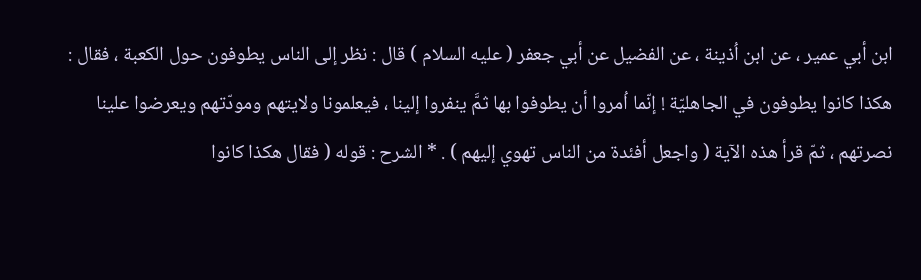ابن أبي عمير ، عن ابن اُذينة ، عن الفضيل عن أبي جعفر ( عليه السلام ) قال : نظر إلى الناس يطوفون حول الكعبة ، فقال : هكذا كانوا يطوفون في الجاهليّة ! إنّما اُمروا أن يطوفوا بها ثمَّ ينفروا إلينا ، فيعلمونا ولايتهم ومودّتهم ويعرضوا علينا نصرتهم ، ثمّ قرأ هذه الآية ( واجعل أفئدة من الناس تهوي إليهم ) . * الشرح : قوله ( فقال هكذا كانوا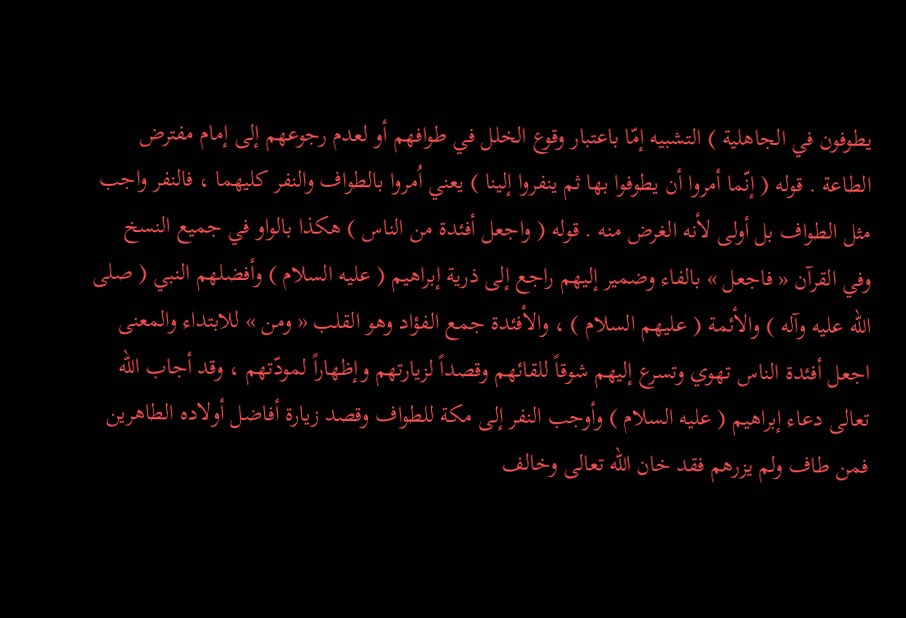يطوفون في الجاهلية ) التشبيه إمّا باعتبار وقوع الخلل في طوافهم أو لعدم رجوعهم إلى إمام مفترض الطاعة . قوله ( إنّما أمروا أن يطوفوا بها ثم ينفروا إلينا ) يعني اُمروا بالطواف والنفر كليهما ، فالنفر واجب مثل الطواف بل أولى لأنه الغرض منه . قوله ( واجعل أفئدة من الناس ) هكذا بالواو في جميع النسخ وفي القرآن « فاجعل » بالفاء وضمير إليهم راجع إلى ذرية إبراهيم ( عليه السلام ) وأفضلهم النبي ( صلى الله عليه وآله ) والأئمة ( عليهم السلام ) ، والأفئدة جمع الفؤاد وهو القلب « ومن » للابتداء والمعنى اجعل أفئدة الناس تهوي وتسرع إليهم شوقاً للقائهم وقصداً لزيارتهم وإظهاراً لمودّتهم ، وقد أجاب الله تعالى دعاء إبراهيم ( عليه السلام ) وأوجب النفر إلى مكة للطواف وقصد زيارة أفاضل أولاده الطاهرين فمن طاف ولم يزرهم فقد خان الله تعالى وخالف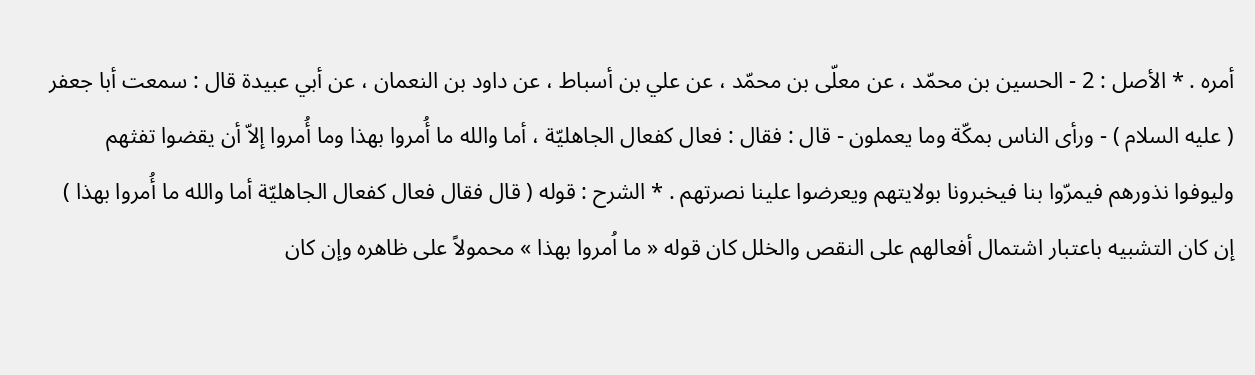أمره . * الأصل : 2 - الحسين بن محمّد ، عن معلّى بن محمّد ، عن علي بن أسباط ، عن داود بن النعمان ، عن أبي عبيدة قال : سمعت أبا جعفر ( عليه السلام ) - ورأى الناس بمكّة وما يعملون - قال : فقال : فعال كفعال الجاهليّة ، أما والله ما أُمروا بهذا وما أُمروا إلاّ أن يقضوا تفثهم وليوفوا نذورهم فيمرّوا بنا فيخبرونا بولايتهم ويعرضوا علينا نصرتهم . * الشرح : قوله ( قال فقال فعال كفعال الجاهليّة أما والله ما أُمروا بهذا ) إن كان التشبيه باعتبار اشتمال أفعالهم على النقص والخلل كان قوله « ما اُمروا بهذا » محمولاً على ظاهره وإن كان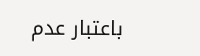باعتبار عدم